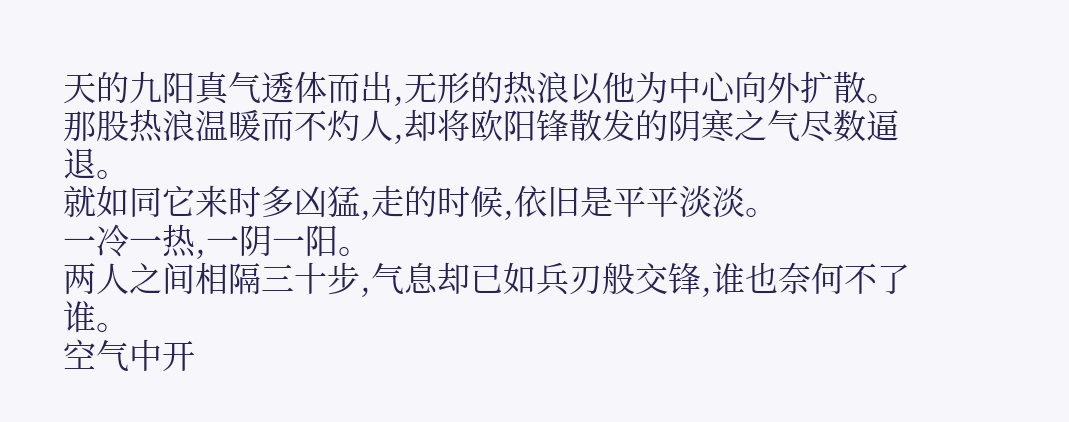天的九阳真气透体而出,无形的热浪以他为中心向外扩散。
那股热浪温暖而不灼人,却将欧阳锋散发的阴寒之气尽数逼退。
就如同它来时多凶猛,走的时候,依旧是平平淡淡。
一冷一热,一阴一阳。
两人之间相隔三十步,气息却已如兵刃般交锋,谁也奈何不了谁。
空气中开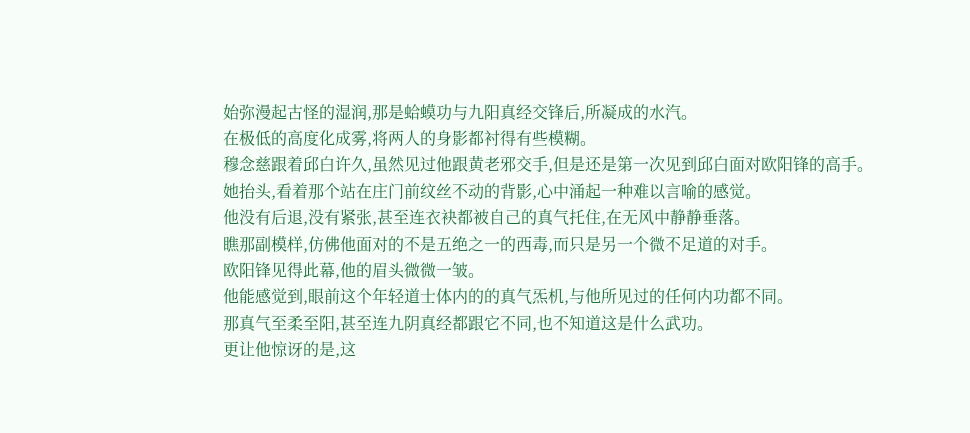始弥漫起古怪的湿润,那是蛤蟆功与九阳真经交锋后,所凝成的水汽。
在极低的高度化成雾,将两人的身影都衬得有些模糊。
穆念慈跟着邱白许久,虽然见过他跟黄老邪交手,但是还是第一次见到邱白面对欧阳锋的高手。
她抬头,看着那个站在庄门前纹丝不动的背影,心中涌起一种难以言喻的感觉。
他没有后退,没有紧张,甚至连衣袂都被自己的真气托住,在无风中静静垂落。
瞧那副模样,仿佛他面对的不是五绝之一的西毒,而只是另一个微不足道的对手。
欧阳锋见得此幕,他的眉头微微一皱。
他能感觉到,眼前这个年轻道士体内的的真气炁机,与他所见过的任何内功都不同。
那真气至柔至阳,甚至连九阴真经都跟它不同,也不知道这是什么武功。
更让他惊讶的是,这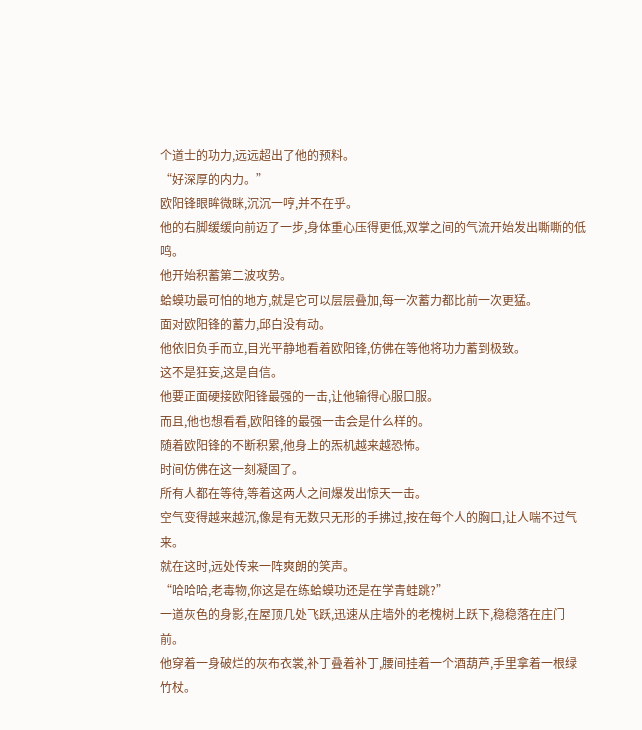个道士的功力,远远超出了他的预料。
“好深厚的内力。”
欧阳锋眼眸微眯,沉沉一哼,并不在乎。
他的右脚缓缓向前迈了一步,身体重心压得更低,双掌之间的气流开始发出嘶嘶的低鸣。
他开始积蓄第二波攻势。
蛤蟆功最可怕的地方,就是它可以层层叠加,每一次蓄力都比前一次更猛。
面对欧阳锋的蓄力,邱白没有动。
他依旧负手而立,目光平静地看着欧阳锋,仿佛在等他将功力蓄到极致。
这不是狂妄,这是自信。
他要正面硬接欧阳锋最强的一击,让他输得心服口服。
而且,他也想看看,欧阳锋的最强一击会是什么样的。
随着欧阳锋的不断积累,他身上的炁机越来越恐怖。
时间仿佛在这一刻凝固了。
所有人都在等待,等着这两人之间爆发出惊天一击。
空气变得越来越沉,像是有无数只无形的手拂过,按在每个人的胸口,让人喘不过气来。
就在这时,远处传来一阵爽朗的笑声。
“哈哈哈,老毒物,你这是在练蛤蟆功还是在学青蛙跳?”
一道灰色的身影,在屋顶几处飞跃,迅速从庄墙外的老槐树上跃下,稳稳落在庄门前。
他穿着一身破烂的灰布衣裳,补丁叠着补丁,腰间挂着一个酒葫芦,手里拿着一根绿竹杖。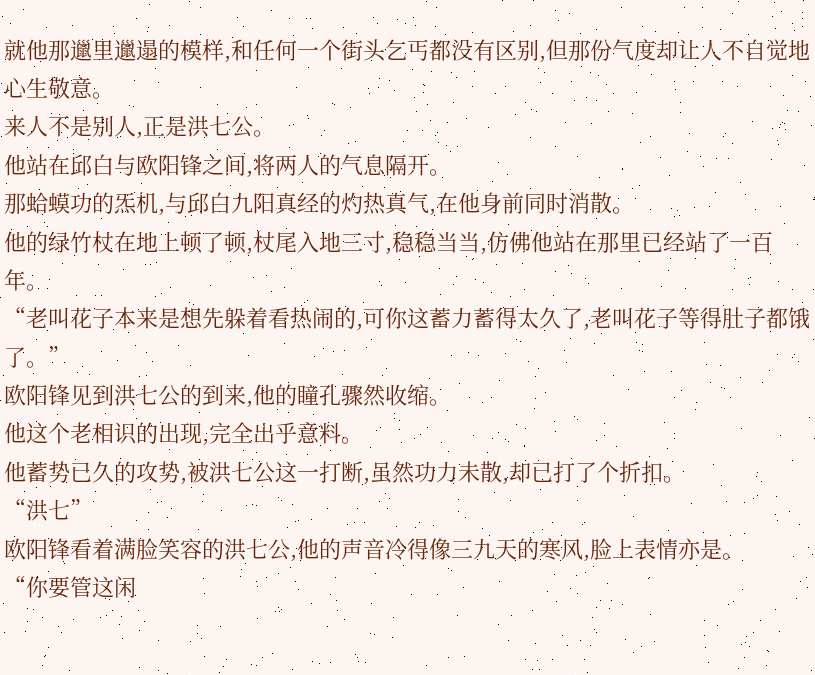就他那邋里邋遢的模样,和任何一个街头乞丐都没有区别,但那份气度却让人不自觉地心生敬意。
来人不是别人,正是洪七公。
他站在邱白与欧阳锋之间,将两人的气息隔开。
那蛤蟆功的炁机,与邱白九阳真经的灼热真气,在他身前同时消散。
他的绿竹杖在地上顿了顿,杖尾入地三寸,稳稳当当,仿佛他站在那里已经站了一百年。
“老叫花子本来是想先躲着看热闹的,可你这蓄力蓄得太久了,老叫花子等得肚子都饿了。”
欧阳锋见到洪七公的到来,他的瞳孔骤然收缩。
他这个老相识的出现,完全出乎意料。
他蓄势已久的攻势,被洪七公这一打断,虽然功力未散,却已打了个折扣。
“洪七”
欧阳锋看着满脸笑容的洪七公,他的声音冷得像三九天的寒风,脸上表情亦是。
“你要管这闲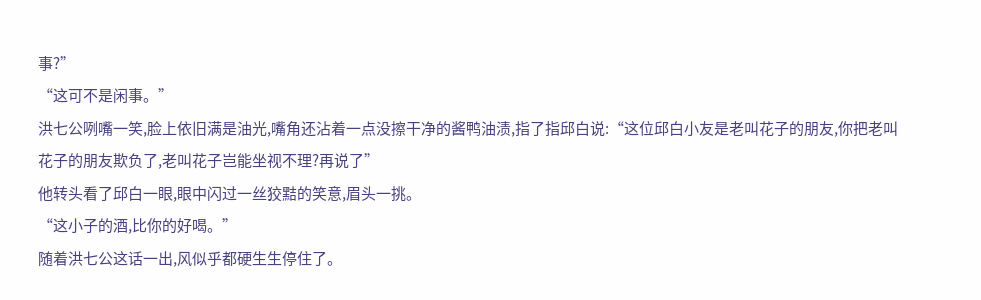事?”
“这可不是闲事。”
洪七公咧嘴一笑,脸上依旧满是油光,嘴角还沾着一点没擦干净的酱鸭油渍,指了指邱白说:“这位邱白小友是老叫花子的朋友,你把老叫花子的朋友欺负了,老叫花子岂能坐视不理?再说了”
他转头看了邱白一眼,眼中闪过一丝狡黠的笑意,眉头一挑。
“这小子的酒,比你的好喝。”
随着洪七公这话一出,风似乎都硬生生停住了。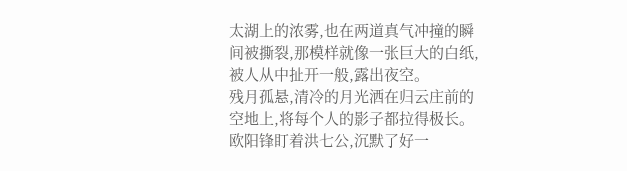太湖上的浓雾,也在两道真气冲撞的瞬间被撕裂,那模样就像一张巨大的白纸,被人从中扯开一般,露出夜空。
残月孤悬,清冷的月光洒在归云庄前的空地上,将每个人的影子都拉得极长。
欧阳锋盯着洪七公,沉默了好一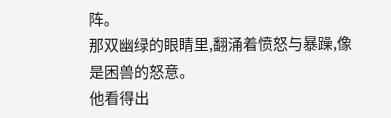阵。
那双幽绿的眼睛里,翻涌着愤怒与暴躁,像是困兽的怒意。
他看得出